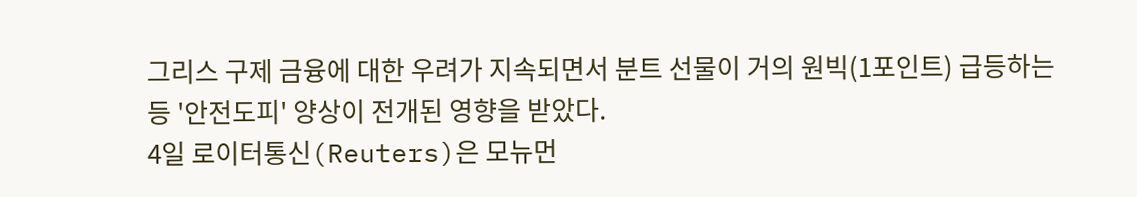그리스 구제 금융에 대한 우려가 지속되면서 분트 선물이 거의 원빅(1포인트) 급등하는 등 '안전도피' 양상이 전개된 영향을 받았다.
4일 로이터통신(Reuters)은 모뉴먼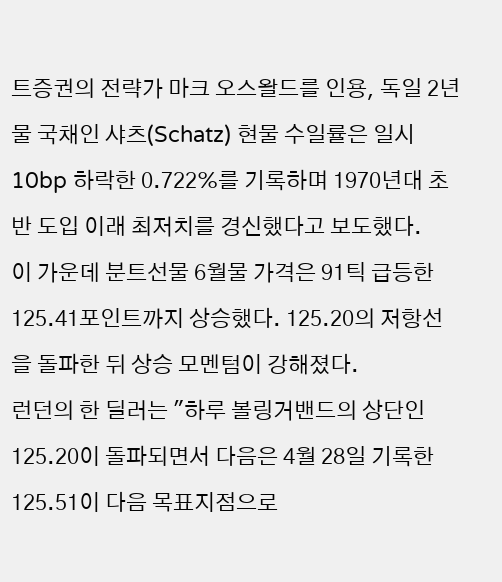트증권의 전략가 마크 오스왈드를 인용, 독일 2년물 국채인 샤츠(Schatz) 현물 수일률은 일시 10bp 하락한 0.722%를 기록하며 1970년대 초반 도입 이래 최저치를 경신했다고 보도했다.
이 가운데 분트선물 6월물 가격은 91틱 급등한 125.41포인트까지 상승했다. 125.20의 저항선을 돌파한 뒤 상승 모멘텀이 강해졌다.
런던의 한 딜러는 "하루 볼링거밴드의 상단인 125.20이 돌파되면서 다음은 4월 28일 기록한 125.51이 다음 목표지점으로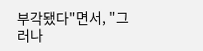부각됐다"면서, "그러나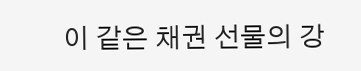이 같은 채권 선물의 강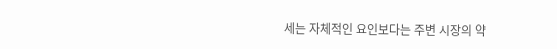세는 자체적인 요인보다는 주변 시장의 약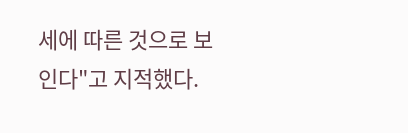세에 따른 것으로 보인다"고 지적했다.